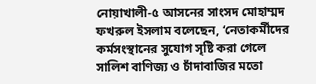নোয়াখালী-৫ আসনের সাংসদ মোহাম্মদ ফখরুল ইসলাম বলেছেন, ‘নেতাকর্মীদের কর্মসংস্থানের সুযোগ সৃষ্টি করা গেলে সালিশ বাণিজ্য ও চাঁদাবাজির মতো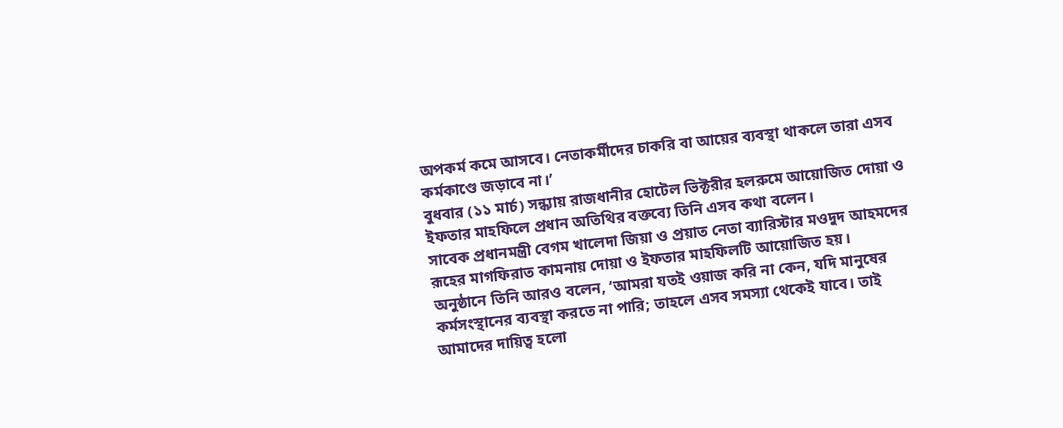অপকর্ম কমে আসবে। নেতাকর্মীদের চাকরি বা আয়ের ব্যবস্থা থাকলে তারা এসব কর্মকাণ্ডে জড়াবে না।’
বুধবার (১১ মার্চ) সন্ধ্যায় রাজধানীর হোটেল ভিক্টরীর হলরুমে আয়োজিত দোয়া ও ইফতার মাহফিলে প্রধান অতিথির বক্তব্যে তিনি এসব কথা বলেন।
সাবেক প্রধানমন্ত্রী বেগম খালেদা জিয়া ও প্রয়াত নেতা ব্যারিস্টার মওদুদ আহমদের রূহের মাগফিরাত কামনায় দোয়া ও ইফতার মাহফিলটি আয়োজিত হয়।
অনুষ্ঠানে তিনি আরও বলেন, ‘আমরা যতই ওয়াজ করি না কেন, যদি মানুষের কর্মসংস্থানের ব্যবস্থা করতে না পারি; তাহলে এসব সমস্যা থেকেই যাবে। তাই আমাদের দায়িত্ব হলো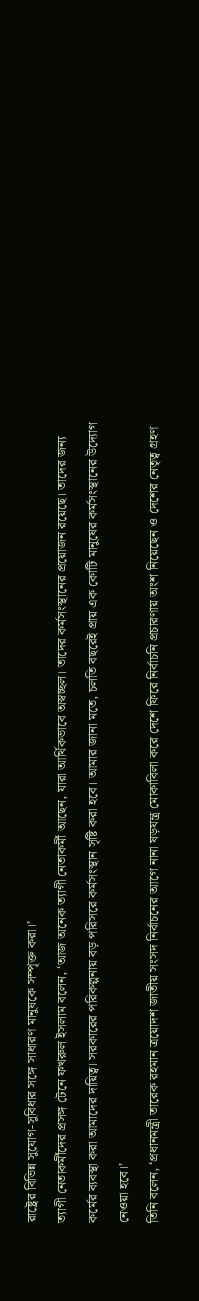রাষ্ট্রের বিভিন্ন সুযোগ-সুবিধার সঙ্গে সাধারণ মানুষকে সম্পৃক্ত করা।’
ত্যাগী নেতাকর্মীদের প্রসঙ্গ টেনে ফখরুল ইসলাম বলেন, ‘আজ অনেক ত্যাগী নেতাকর্মী আছেন, যারা আর্থিকভাবে অস্বচ্ছল। তাদের কর্মসংস্থানের প্রয়োজন রয়েছে। তাদের জন্য কর্মের ব্যবস্থা করা আমাদের দায়িত্ব। সরকারের পরিকল্পনায় বড় পরিসরে কর্মসংস্থান সৃষ্টি করা হবে। আমার জানা মতে, চলতি বছরেই প্রায় এক কোটি মানুষের কর্মসংস্থানের উদ্যোগ নেওয়া হবে।’
তিনি বলেন, ‘প্রধানমন্ত্রী তারেক রহমান ত্রয়োদশ জাতীয় সংসদ নির্বাচনের আগে নানা ষড়যন্ত্র মোকাবিলা করে দেশে ফিরে নির্বাচনি প্রচারণায় অংশ নিয়েছেন ও দেশের নেতৃত্ব গ্রহণ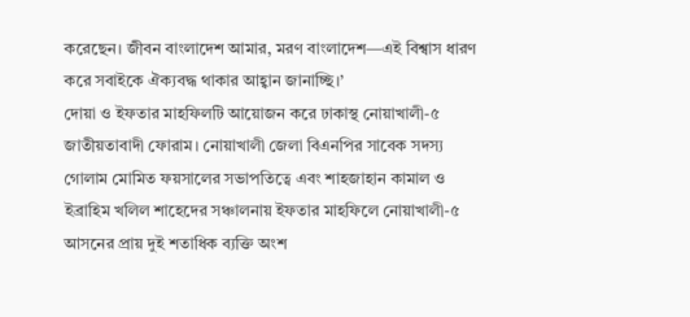করেছেন। জীবন বাংলাদেশ আমার, মরণ বাংলাদেশ—এই বিশ্বাস ধারণ করে সবাইকে ঐক্যবদ্ধ থাকার আহ্বান জানাচ্ছি।’
দোয়া ও ইফতার মাহফিলটি আয়োজন করে ঢাকাস্থ নোয়াখালী-৫ জাতীয়তাবাদী ফোরাম। নোয়াখালী জেলা বিএনপির সাবেক সদস্য গোলাম মোমিত ফয়সালের সভাপতিত্বে এবং শাহজাহান কামাল ও ইব্রাহিম খলিল শাহেদের সঞ্চালনায় ইফতার মাহফিলে নোয়াখালী-৫ আসনের প্রায় দুই শতাধিক ব্যক্তি অংশ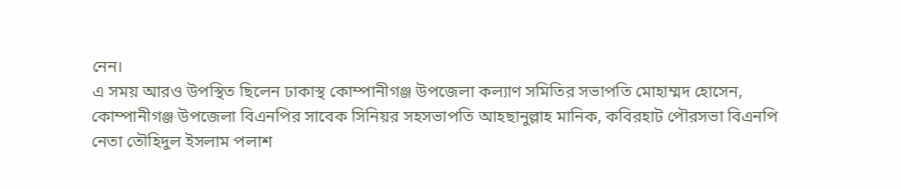নেন।
এ সময় আরও উপস্থিত ছিলেন ঢাকাস্থ কোম্পানীগঞ্জ উপজেলা কল্যাণ সমিতির সভাপতি মোহাম্মদ হোসেন, কোম্পানীগঞ্জ উপজেলা বিএনপির সাবেক সিনিয়র সহসভাপতি আহছানুল্লাহ মানিক, কবিরহাট পৌরসভা বিএনপি নেতা তৌহিদুল ইসলাম পলাশ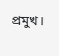প্রমুখ।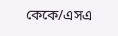কেকে/এসএ